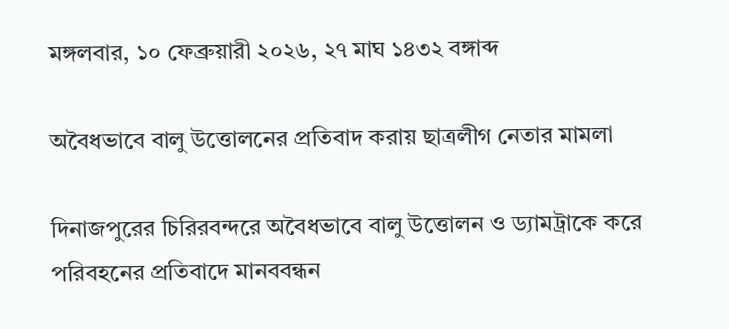মঙ্গলবার, ১০ ফেব্রুয়ারী ২০২৬, ২৭ মাঘ ১৪৩২ বঙ্গাব্দ

অবৈধভাবে বালু উত্তোলনের প্রতিবাদ করায় ছাত্রলীগ নেতার মামলা

দিনাজপুরের চিরিরবন্দরে অবৈধভাবে বালু উত্তোলন ও ড্যামট্রাকে করে পরিবহনের প্রতিবাদে মানববন্ধন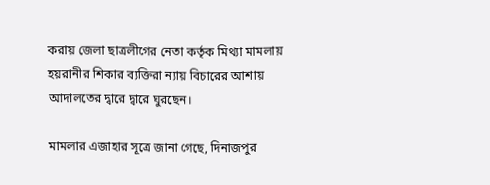করায় জেলা ছাত্রলীগের নেতা কর্তৃক মিথ্যা মামলায় হয়রানীর শিকার ব্যক্তিরা ন্যায় বিচারের আশায় আদালতের দ্বারে দ্বারে ঘুরছেন।

মামলার এজাহার সূত্রে জানা গেছে, দিনাজপুর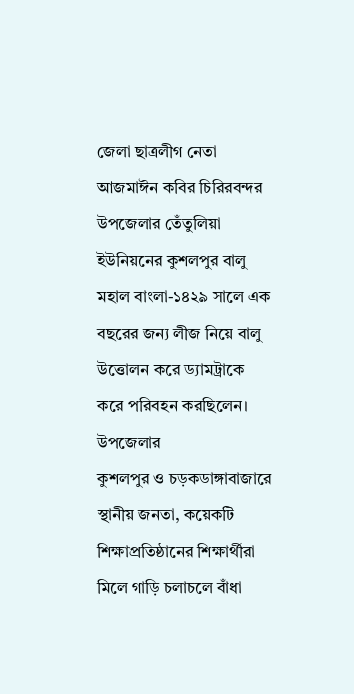জেলা ছাত্রলীগ নেতা আজমাঈন কবির চিরিরবন্দর উপজেলার তেঁতুলিয়া ইউনিয়নের কুশলপুর বালু মহাল বাংলা-১৪২৯ সালে এক বছরের জন্য লীজ নিয়ে বালু উত্তোলন করে ড্যামট্রাকে করে পরিবহন করছিলেন। উপজেলার
কুশলপুর ও চড়কডাঙ্গাবাজারে স্থানীয় জনতা, কয়েকটি শিক্ষাপ্রতিষ্ঠানের শিক্ষার্থীরা মিলে গাড়ি চলাচলে বাঁধা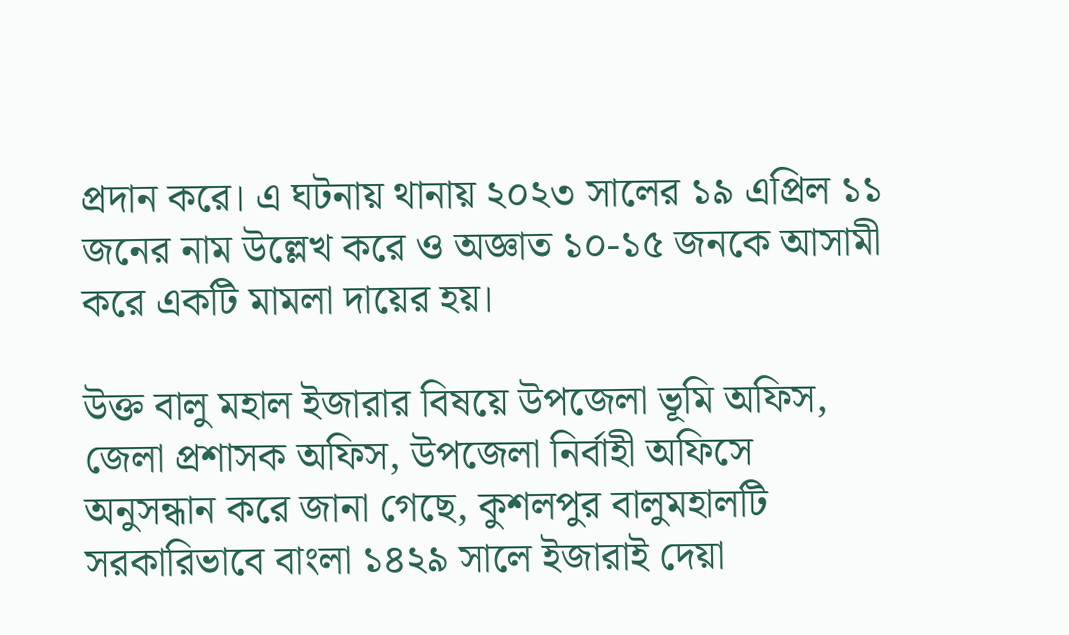প্রদান করে। এ ঘটনায় থানায় ২০২৩ সালের ১৯ এপ্রিল ১১ জনের নাম উল্লেখ করে ও অজ্ঞাত ১০-১৫ জনকে আসামী করে একটি মামলা দায়ের হয়।

উক্ত বালু মহাল ইজারার বিষয়ে উপজেলা ভূমি অফিস, জেলা প্রশাসক অফিস, উপজেলা নির্বাহী অফিসে অনুসন্ধান করে জানা গেছে, কুশলপুর বালুমহালটি সরকারিভাবে বাংলা ১৪২৯ সালে ইজারাই দেয়া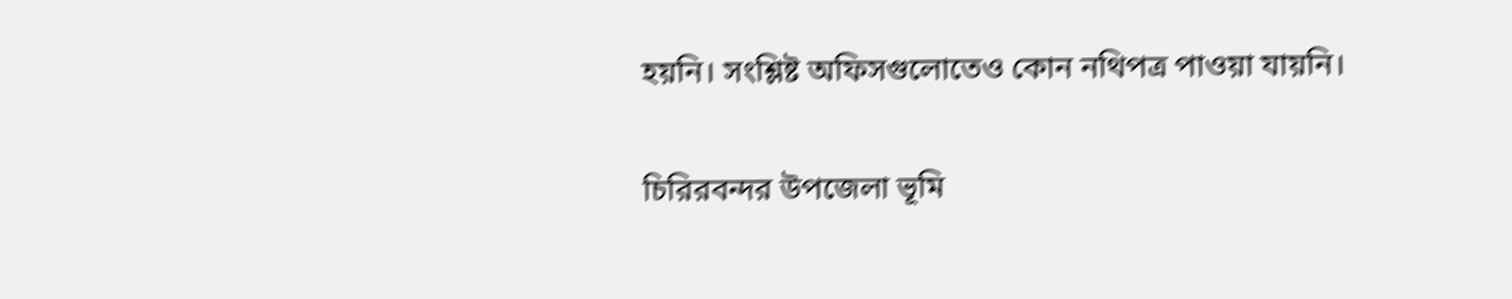হয়নি। সংশ্লিষ্ট অফিসগুলোতেও কোন নথিপত্র পাওয়া যায়নি।

চিরিরবন্দর উপজেলা ভূমি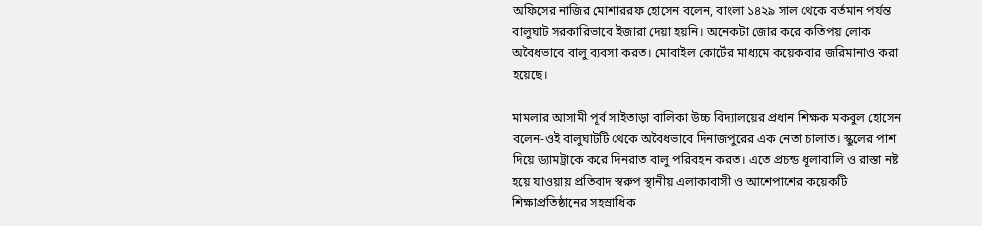অফিসের নাজির মোশাররফ হোসেন বলেন, বাংলা ১৪২৯ সাল থেকে বর্তমান পর্যন্ত বালুঘাট সরকারিভাবে ইজারা দেয়া হয়নি। অনেকটা জোর করে কতিপয় লোক অবৈধভাবে বালু ব্যবসা করত। মোবাইল কোর্টের মাধ্যমে কয়েকবার জরিমানাও করা হয়েছে।

মামলার আসামী পূর্ব সাইতাড়া বালিকা উচ্চ বিদ্যালয়ের প্রধান শিক্ষক মকবুল হোসেন বলেন-ওই বালুঘাটটি থেকে অবৈধভাবে দিনাজপুরের এক নেতা চালাত। স্কুলের পাশ দিয়ে ড্যামট্রাকে করে দিনরাত বালু পরিবহন করত। এতে প্রচন্ড ধূলাবালি ও রাস্তা নষ্ট হয়ে যাওয়ায় প্রতিবাদ স্বরুপ স্থানীয় এলাকাবাসী ও আশেপাশের কয়েকটি শিক্ষাপ্রতিষ্ঠানের সহস্রাধিক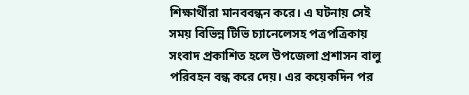শিক্ষার্থীরা মানববন্ধন করে। এ ঘটনায় সেই সময় বিভিন্ন টিভি চ্যানেলেসহ পত্রপত্রিকায় সংবাদ প্রকাশিত হলে উপজেলা প্রশাসন বালু পরিবহন বন্ধ করে দেয়। এর কয়েকদিন পর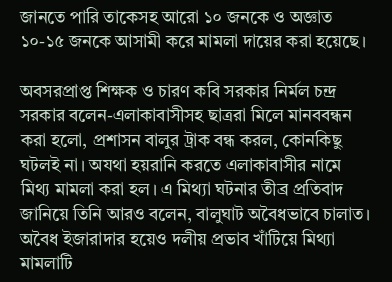জানতে পারি তাকেসহ আরো ১০ জনকে ও অজ্ঞাত ১০-১৫ জনকে আসামী করে মামলা দায়ের করা হয়েছে।

অবসরপ্রাপ্ত শিক্ষক ও চারণ কবি সরকার নির্মল চন্দ্র সরকার বলেন-এলাকাবাসীসহ ছাত্ররা মিলে মানববন্ধন করা হলো, প্রশাসন বালুর ট্রাক বন্ধ করল, কোনকিছু ঘটলই না। অযথা হয়রানি করতে এলাকাবাসীর নামে মিথ্য মামলা করা হল। এ মিথ্যা ঘটনার তীব্র প্রতিবাদ জানিয়ে তিনি আরও বলেন, বালুঘাট অবৈধভাবে চালাত। অবৈধ ইজারাদার হয়েও দলীয় প্রভাব খাঁটিয়ে মিথ্যা মামলাটি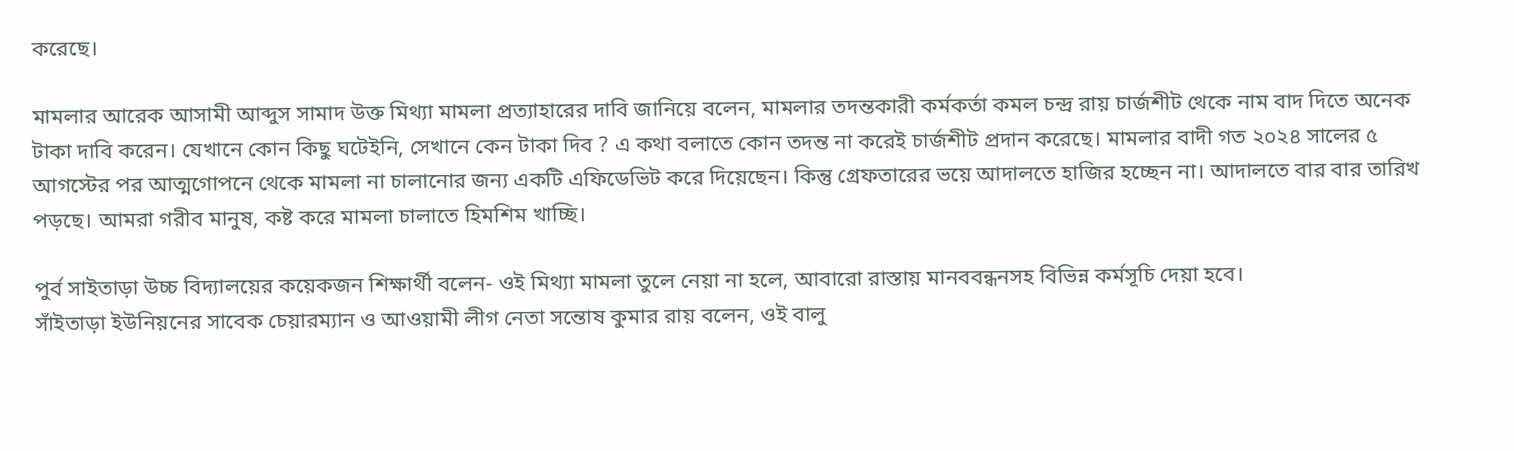করেছে।

মামলার আরেক আসামী আব্দুস সামাদ উক্ত মিথ্যা মামলা প্রত্যাহারের দাবি জানিয়ে বলেন, মামলার তদন্তকারী কর্মকর্তা কমল চন্দ্র রায় চার্জশীট থেকে নাম বাদ দিতে অনেক টাকা দাবি করেন। যেখানে কোন কিছু ঘটেইনি, সেখানে কেন টাকা দিব ? এ কথা বলাতে কোন তদন্ত না করেই চার্জশীট প্রদান করেছে। মামলার বাদী গত ২০২৪ সালের ৫ আগস্টের পর আত্মগোপনে থেকে মামলা না চালানোর জন্য একটি এফিডেভিট করে দিয়েছেন। কিন্তু গ্রেফতারের ভয়ে আদালতে হাজির হচ্ছেন না। আদালতে বার বার তারিখ পড়ছে। আমরা গরীব মানুষ, কষ্ট করে মামলা চালাতে হিমশিম খাচ্ছি।

পুর্ব সাইতাড়া উচ্চ বিদ্যালয়ের কয়েকজন শিক্ষার্থী বলেন- ওই মিথ্যা মামলা তুলে নেয়া না হলে, আবারো রাস্তায় মানববন্ধনসহ বিভিন্ন কর্মসূচি দেয়া হবে।
সাঁইতাড়া ইউনিয়নের সাবেক চেয়ারম্যান ও আওয়ামী লীগ নেতা সন্তোষ কুমার রায় বলেন, ওই বালু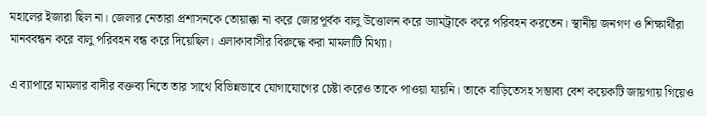মহালের ইজারা ছিল না। জেলার নেতারা প্রশাসনকে তোয়াক্কা না করে জোরপূর্বক বালু উত্তোলন করে ড্যামট্রাকে করে পরিবহন করতেন। স্থানীয় জনগণ ও শিক্ষার্থীরা মানববন্ধন করে বালু পরিবহন বন্ধ করে দিয়েছিল। এলাকাবাসীর বিরুদ্ধে করা মামলাটি মিথ্যা।

এ ব্যাপারে মামলার বাদীর বক্তব্য নিতে তার সাথে বিভিন্নভাবে যোগাযোগের চেষ্টা করেও তাকে পাওয়া যায়নি। তাকে বাড়িতেসহ সম্ভাব্য বেশ কয়েকটি জায়গায় গিয়েও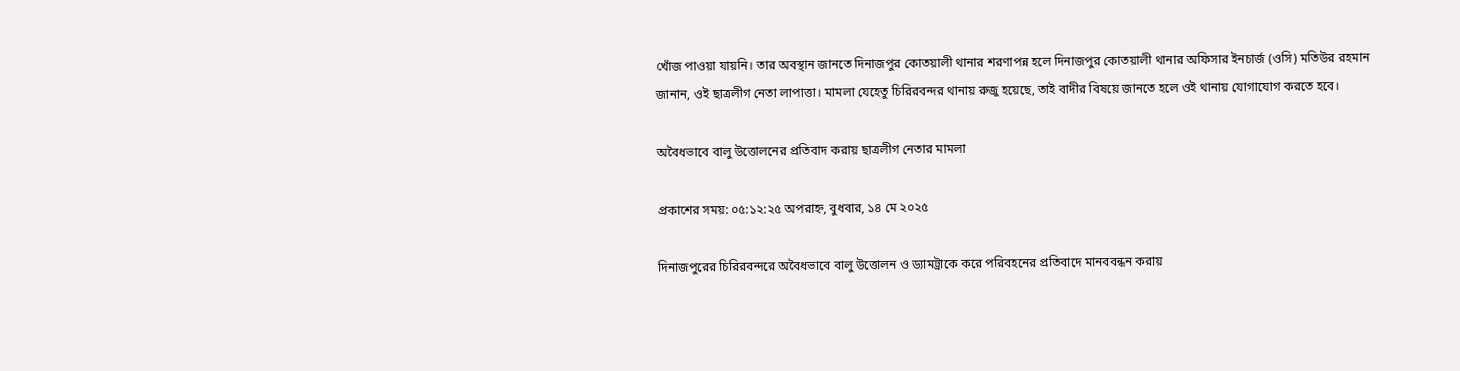খোঁজ পাওয়া যায়নি। তার অবস্থান জানতে দিনাজপুর কোতয়ালী থানার শরণাপন্ন হলে দিনাজপুর কোতয়ালী থানার অফিসার ইনচার্জ (ওসি) মতিউর রহমান জানান, ওই ছাত্রলীগ নেতা লাপাত্তা। মামলা যেহেতু চিরিরবন্দর থানায় রুজু হয়েছে, তাই বাদীর বিষয়ে জানতে হলে ওই থানায় যোগাযোগ করতে হবে।

অবৈধভাবে বালু উত্তোলনের প্রতিবাদ করায় ছাত্রলীগ নেতার মামলা

প্রকাশের সময়: ০৫:১২:২৫ অপরাহ্ন, বুধবার, ১৪ মে ২০২৫

দিনাজপুরের চিরিরবন্দরে অবৈধভাবে বালু উত্তোলন ও ড্যামট্রাকে করে পরিবহনের প্রতিবাদে মানববন্ধন করায়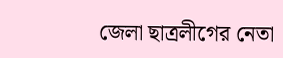জেলা ছাত্রলীগের নেতা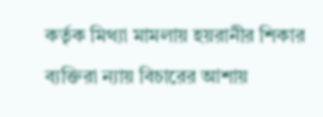কর্তৃক মিথ্যা মামলায় হয়রানীর শিকার ব্যক্তিরা ন্যায় বিচারের আশায়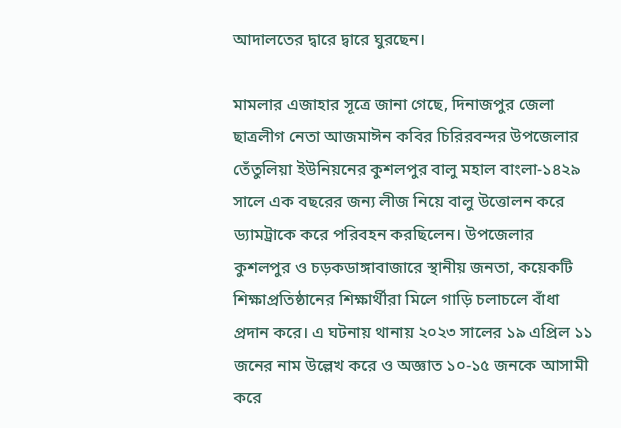আদালতের দ্বারে দ্বারে ঘুরছেন।

মামলার এজাহার সূত্রে জানা গেছে, দিনাজপুর জেলা ছাত্রলীগ নেতা আজমাঈন কবির চিরিরবন্দর উপজেলার তেঁতুলিয়া ইউনিয়নের কুশলপুর বালু মহাল বাংলা-১৪২৯ সালে এক বছরের জন্য লীজ নিয়ে বালু উত্তোলন করে ড্যামট্রাকে করে পরিবহন করছিলেন। উপজেলার
কুশলপুর ও চড়কডাঙ্গাবাজারে স্থানীয় জনতা, কয়েকটি শিক্ষাপ্রতিষ্ঠানের শিক্ষার্থীরা মিলে গাড়ি চলাচলে বাঁধা প্রদান করে। এ ঘটনায় থানায় ২০২৩ সালের ১৯ এপ্রিল ১১ জনের নাম উল্লেখ করে ও অজ্ঞাত ১০-১৫ জনকে আসামী করে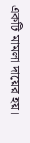একটি মামলা দায়ের হয়।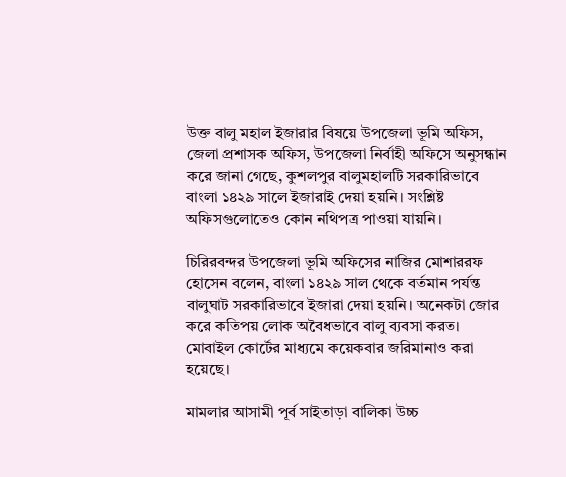উক্ত বালু মহাল ইজারার বিষয়ে উপজেলা ভূমি অফিস, জেলা প্রশাসক অফিস, উপজেলা নির্বাহী অফিসে অনুসন্ধান করে জানা গেছে, কুশলপুর বালুমহালটি সরকারিভাবে বাংলা ১৪২৯ সালে ইজারাই দেয়া হয়নি। সংশ্লিষ্ট অফিসগুলোতেও কোন নথিপত্র পাওয়া যায়নি।

চিরিরবন্দর উপজেলা ভূমি অফিসের নাজির মোশাররফ হোসেন বলেন, বাংলা ১৪২৯ সাল থেকে বর্তমান পর্যন্ত বালুঘাট সরকারিভাবে ইজারা দেয়া হয়নি। অনেকটা জোর করে কতিপয় লোক অবৈধভাবে বালু ব্যবসা করত। মোবাইল কোর্টের মাধ্যমে কয়েকবার জরিমানাও করা হয়েছে।

মামলার আসামী পূর্ব সাইতাড়া বালিকা উচ্চ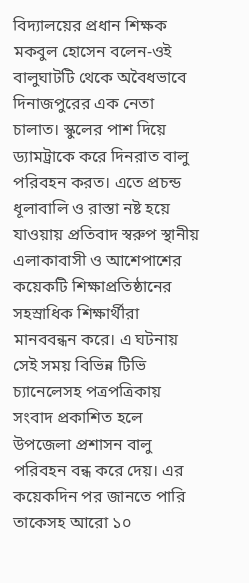বিদ্যালয়ের প্রধান শিক্ষক মকবুল হোসেন বলেন-ওই বালুঘাটটি থেকে অবৈধভাবে দিনাজপুরের এক নেতা চালাত। স্কুলের পাশ দিয়ে ড্যামট্রাকে করে দিনরাত বালু পরিবহন করত। এতে প্রচন্ড ধূলাবালি ও রাস্তা নষ্ট হয়ে যাওয়ায় প্রতিবাদ স্বরুপ স্থানীয় এলাকাবাসী ও আশেপাশের কয়েকটি শিক্ষাপ্রতিষ্ঠানের সহস্রাধিক শিক্ষার্থীরা মানববন্ধন করে। এ ঘটনায় সেই সময় বিভিন্ন টিভি চ্যানেলেসহ পত্রপত্রিকায় সংবাদ প্রকাশিত হলে উপজেলা প্রশাসন বালু পরিবহন বন্ধ করে দেয়। এর কয়েকদিন পর জানতে পারি তাকেসহ আরো ১০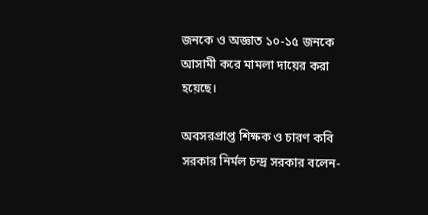জনকে ও অজ্ঞাত ১০-১৫ জনকে আসামী করে মামলা দায়ের করা হয়েছে।

অবসরপ্রাপ্ত শিক্ষক ও চারণ কবি সরকার নির্মল চন্দ্র সরকার বলেন-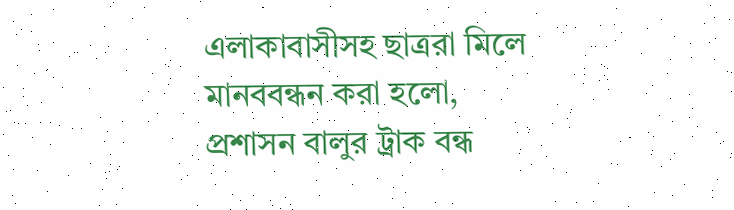এলাকাবাসীসহ ছাত্ররা মিলে মানববন্ধন করা হলো, প্রশাসন বালুর ট্রাক বন্ধ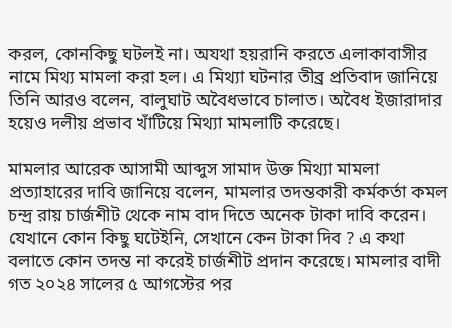করল, কোনকিছু ঘটলই না। অযথা হয়রানি করতে এলাকাবাসীর নামে মিথ্য মামলা করা হল। এ মিথ্যা ঘটনার তীব্র প্রতিবাদ জানিয়ে তিনি আরও বলেন, বালুঘাট অবৈধভাবে চালাত। অবৈধ ইজারাদার হয়েও দলীয় প্রভাব খাঁটিয়ে মিথ্যা মামলাটি করেছে।

মামলার আরেক আসামী আব্দুস সামাদ উক্ত মিথ্যা মামলা প্রত্যাহারের দাবি জানিয়ে বলেন, মামলার তদন্তকারী কর্মকর্তা কমল চন্দ্র রায় চার্জশীট থেকে নাম বাদ দিতে অনেক টাকা দাবি করেন। যেখানে কোন কিছু ঘটেইনি, সেখানে কেন টাকা দিব ? এ কথা বলাতে কোন তদন্ত না করেই চার্জশীট প্রদান করেছে। মামলার বাদী গত ২০২৪ সালের ৫ আগস্টের পর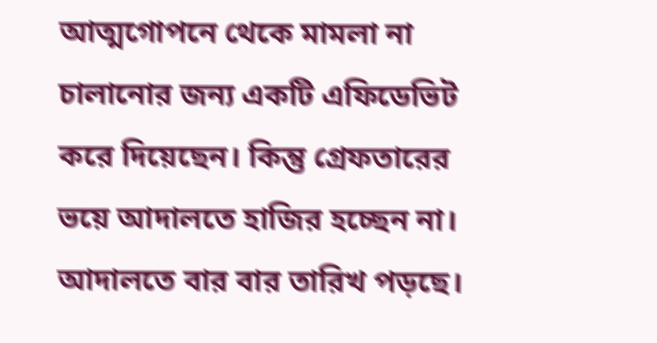আত্মগোপনে থেকে মামলা না চালানোর জন্য একটি এফিডেভিট করে দিয়েছেন। কিন্তু গ্রেফতারের ভয়ে আদালতে হাজির হচ্ছেন না। আদালতে বার বার তারিখ পড়ছে।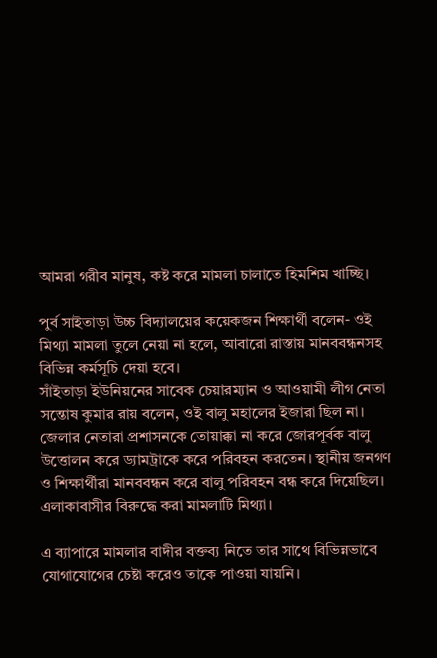আমরা গরীব মানুষ, কষ্ট করে মামলা চালাতে হিমশিম খাচ্ছি।

পুর্ব সাইতাড়া উচ্চ বিদ্যালয়ের কয়েকজন শিক্ষার্থী বলেন- ওই মিথ্যা মামলা তুলে নেয়া না হলে, আবারো রাস্তায় মানববন্ধনসহ বিভিন্ন কর্মসূচি দেয়া হবে।
সাঁইতাড়া ইউনিয়নের সাবেক চেয়ারম্যান ও আওয়ামী লীগ নেতা সন্তোষ কুমার রায় বলেন, ওই বালু মহালের ইজারা ছিল না। জেলার নেতারা প্রশাসনকে তোয়াক্কা না করে জোরপূর্বক বালু উত্তোলন করে ড্যামট্রাকে করে পরিবহন করতেন। স্থানীয় জনগণ ও শিক্ষার্থীরা মানববন্ধন করে বালু পরিবহন বন্ধ করে দিয়েছিল। এলাকাবাসীর বিরুদ্ধে করা মামলাটি মিথ্যা।

এ ব্যাপারে মামলার বাদীর বক্তব্য নিতে তার সাথে বিভিন্নভাবে যোগাযোগের চেষ্টা করেও তাকে পাওয়া যায়নি।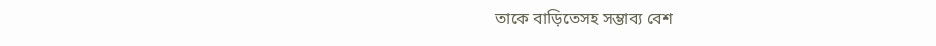তাকে বাড়িতেসহ সম্ভাব্য বেশ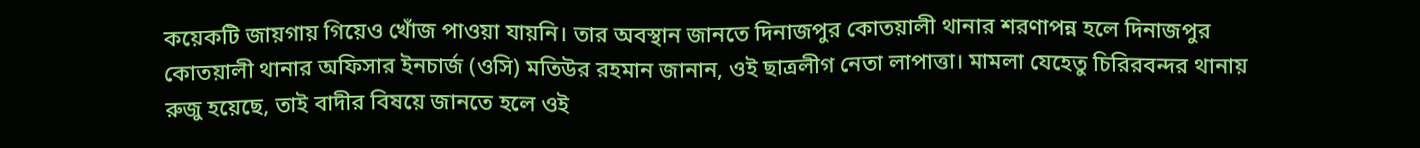কয়েকটি জায়গায় গিয়েও খোঁজ পাওয়া যায়নি। তার অবস্থান জানতে দিনাজপুর কোতয়ালী থানার শরণাপন্ন হলে দিনাজপুর কোতয়ালী থানার অফিসার ইনচার্জ (ওসি) মতিউর রহমান জানান, ওই ছাত্রলীগ নেতা লাপাত্তা। মামলা যেহেতু চিরিরবন্দর থানায় রুজু হয়েছে, তাই বাদীর বিষয়ে জানতে হলে ওই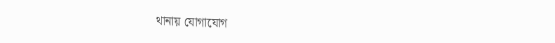থানায় যোগাযোগ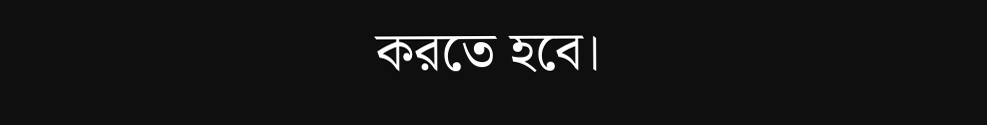করতে হবে।